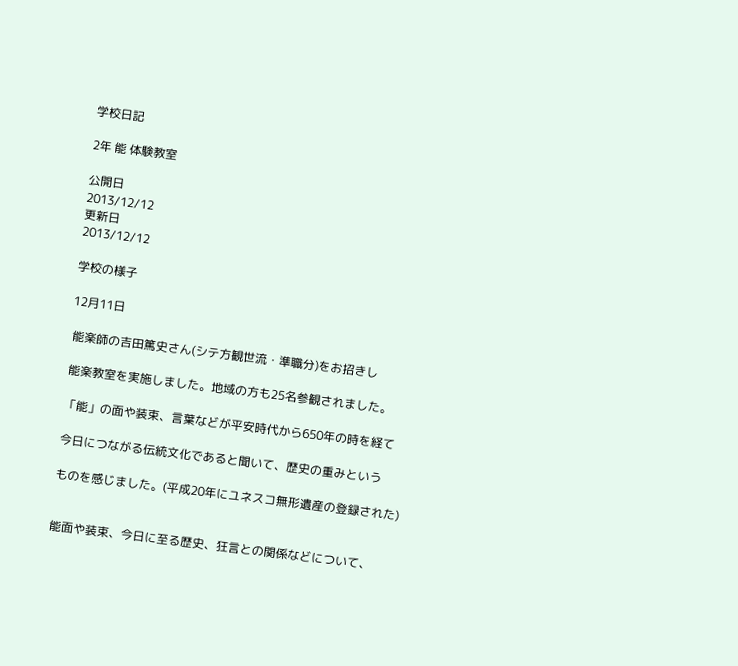学校日記

2年 能 体験教室

公開日
2013/12/12
更新日
2013/12/12

学校の様子

12月11日

 能楽師の吉田篤史さん(シテ方観世流・準職分)をお招きし

 能楽教室を実施しました。地域の方も25名参観されました。

 「能」の面や装束、言葉などが平安時代から650年の時を経て

 今日につながる伝統文化であると聞いて、歴史の重みという

 ものを感じました。(平成20年にユネスコ無形遺産の登録された)


 能面や装束、今日に至る歴史、狂言との関係などについて、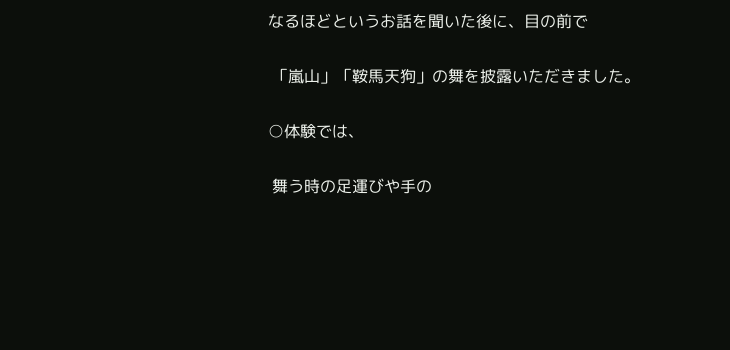なるほどというお話を聞いた後に、目の前で

 「嵐山」「鞍馬天狗」の舞を披露いただきました。

○体験では、

 舞う時の足運びや手の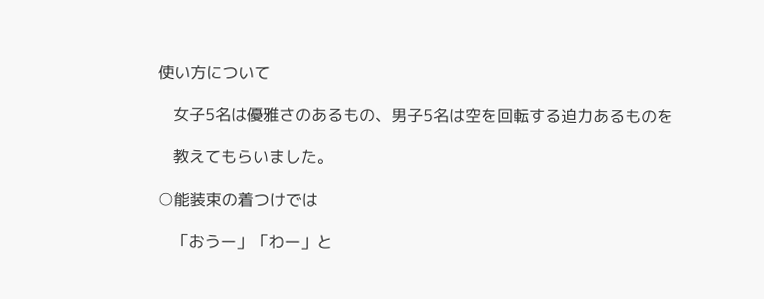使い方について

   女子5名は優雅さのあるもの、男子5名は空を回転する迫力あるものを

   教えてもらいました。

○能装束の着つけでは

   「おうー」「わー」と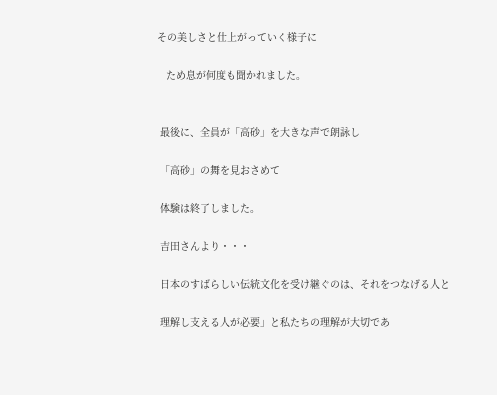その美しさと仕上がっていく様子に

   ため息が何度も聞かれました。


 最後に、全員が「高砂」を大きな声で朗詠し

 「高砂」の舞を見おさめて

 体験は終了しました。

 吉田さんより・・・

 日本のすばらしい伝統文化を受け継ぐのは、それをつなげる人と

 理解し支える人が必要」と私たちの理解が大切であ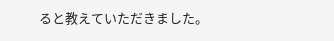ると教えていただきました。